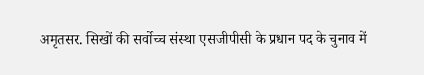अमृतसर. सिखों की सर्वोच्च संस्था एसजीपीसी के प्रधान पद के चुनाव में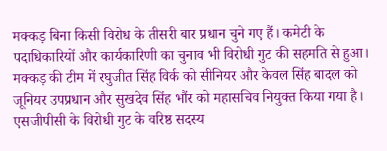मक्कड़ बिना किसी विरोध के तीसरी बार प्रधान चुने गए हैं। कमेटी के पदाधिकारियों और कार्यकारिणी का चुनाव भी विरोधी गुट की सहमति से हुआ।
मक्कड़ की टीम में रघुजीत सिंह विर्क को सीनियर और केवल सिंह बादल को जूनियर उपप्रधान और सुखदेव सिंह भौंर को महासचिव नियुक्त किया गया है।
एसजीपीसी के विरोधी गुट के वरिष्ठ सदस्य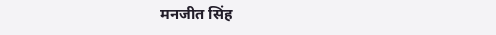मनजीत सिंह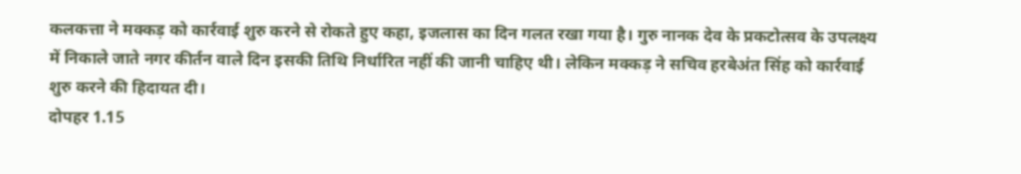कलकत्ता ने मक्कड़ को कार्रवाई शुरु करने से रोकते हुए कहा, इजलास का दिन गलत रखा गया है। गुरु नानक देव के प्रकटोत्सव के उपलक्ष्य में निकाले जाते नगर कीर्तन वाले दिन इसकी तिथि निर्धारित नहीं की जानी चाहिए थी। लेकिन मक्कड़ ने सचिव हरबेअंत सिंह को कार्रवाई शुरु करने की हिदायत दी।
दोपहर 1.15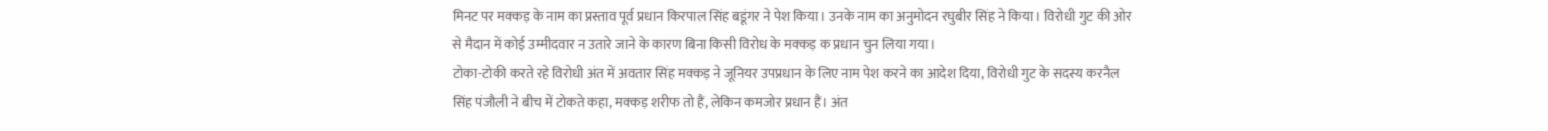मिनट पर मक्कड़ के नाम का प्रस्ताव पूर्व प्रधान किरपाल सिंह बडूंगर ने पेश किया। उनके नाम का अनुमोदन रघुबीर सिंह ने किया। विरोधी गुट की ओर से मैदान में कोई उम्मीदवार न उतारे जाने के कारण बिना किसी विरोध के मक्कड़ क प्रधान चुन लिया गया।
टोका-टोकी करते रहे विरोधी अंत में अवतार सिंह मक्कड़ ने जूनियर उपप्रधान के लिए नाम पेश करने का आदेश दिया, विरोधी गुट के सदस्य करनैल सिंह पंजौली ने बीच में टोकते कहा, मक्कड़ शरीफ तो हैं, लेकिन कमजोर प्रधान हैं। अंत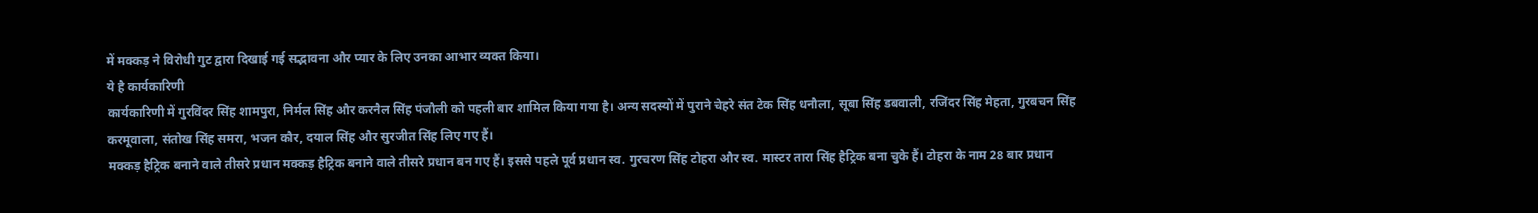में मक्कड़ ने विरोधी गुट द्वारा दिखाई गई सद्भावना और प्यार के लिए उनका आभार व्यक्त किया।
ये है कार्यकारिणी
कार्यकारिणी में गुरविंदर सिंह शामपुरा, निर्मल सिंह और करनैल सिंह पंजौली को पहली बार शामिल किया गया है। अन्य सदस्यों में पुराने चेहरे संत टेक सिंह धनौला, सूबा सिंह डबवाली, रजिंदर सिंह मेहता, गुरबचन सिंह करमूवाला, संतोख सिंह समरा, भजन कौर, दयाल सिंह और सुरजीत सिंह लिए गए हैं।
मक्कड़ हैट्रिक बनाने वाले तीसरे प्रधान मक्कड़ हैट्रिक बनाने वाले तीसरे प्रधान बन गए हैं। इससे पहले पूर्व प्रधान स्व. गुरचरण सिंह टोहरा और स्व. मास्टर तारा सिंह हैट्रिक बना चुके हैं। टोहरा के नाम 28 बार प्रधान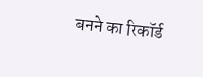बनने का रिकॉर्ड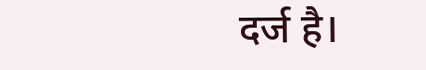दर्ज है।